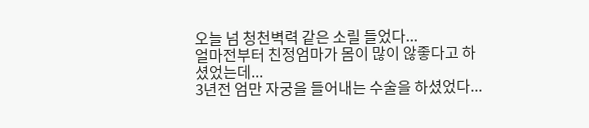오늘 넘 청천벽력 같은 소릴 들었다...
얼마전부터 친정엄마가 몸이 많이 않좋다고 하셨었는데...
3년전 엄만 자궁을 들어내는 수술을 하셨었다...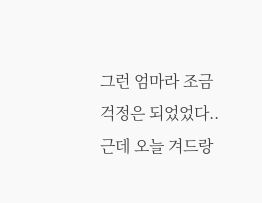그런 엄마라 조금 걱정은 되었었다..
근데 오늘 겨드랑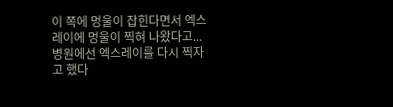이 쪽에 멍울이 잡힌다면서 엑스레이에 멍울이 찍혀 나왔다고...
병원에선 엑스레이를 다시 찍자고 했다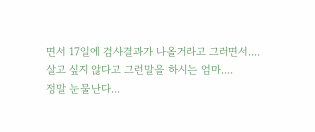면서 17일에 검사결과가 나올거라고 그러면서....
살고 싶지 않다고 그런말을 하시는 엄마....
정말 눈물난다...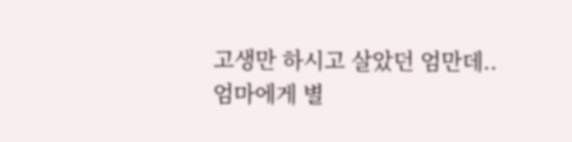고생만 하시고 살았던 엄만데..
엄마에게 별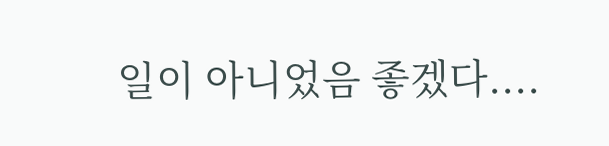일이 아니었음 좋겠다....